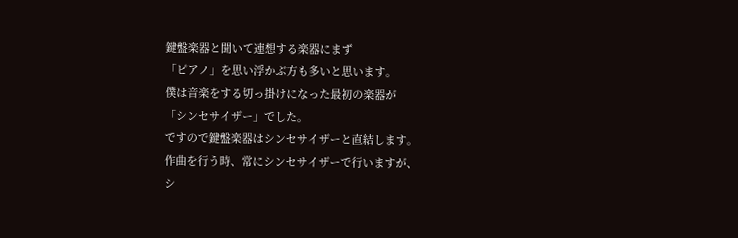鍵盤楽器と聞いて連想する楽器にまず
「ピアノ」を思い浮かぶ方も多いと思います。
僕は音楽をする切っ掛けになった最初の楽器が
「シンセサイザー」でした。
ですので鍵盤楽器はシンセサイザーと直結します。
作曲を行う時、常にシンセサイザーで行いますが、
シ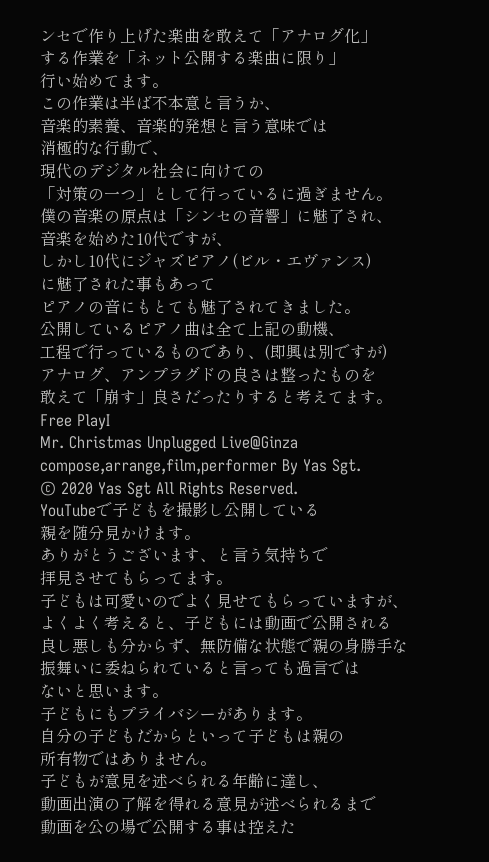ンセで作り上げた楽曲を敢えて「アナログ化」
する作業を「ネット公開する楽曲に限り」
行い始めてます。
この作業は半ば不本意と言うか、
音楽的素養、音楽的発想と言う意味では
消極的な行動で、
現代のデジタル社会に向けての
「対策の一つ」として行っているに過ぎません。
僕の音楽の原点は「シンセの音響」に魅了され、
音楽を始めた10代ですが、
しかし10代にジャズピアノ(ビル・エヴァンス)
に魅了された事もあって
ピアノの音にもとても魅了されてきました。
公開しているピアノ曲は全て上記の動機、
工程で行っているものであり、(即興は別ですが)
アナログ、アンプラグドの良さは整ったものを
敢えて「崩す」良さだったりすると考えてます。
Free PlayⅠ
Mr. Christmas Unplugged Live@Ginza compose,arrange,film,performer By Yas Sgt.
© 2020 Yas Sgt All Rights Reserved.
YouTubeで子どもを撮影し公開している
親を随分見かけます。
ありがとうございます、と言う気持ちで
拝見させてもらってます。
子どもは可愛いのでよく見せてもらっていますが、
よくよく考えると、子どもには動画で公開される
良し悪しも分からず、無防備な状態で親の身勝手な
振舞いに委ねられていると言っても過言では
ないと思います。
子どもにもプライバシーがあります。
自分の子どもだからといって子どもは親の
所有物ではありません。
子どもが意見を述べられる年齢に達し、
動画出演の了解を得れる意見が述べられるまで
動画を公の場で公開する事は控えた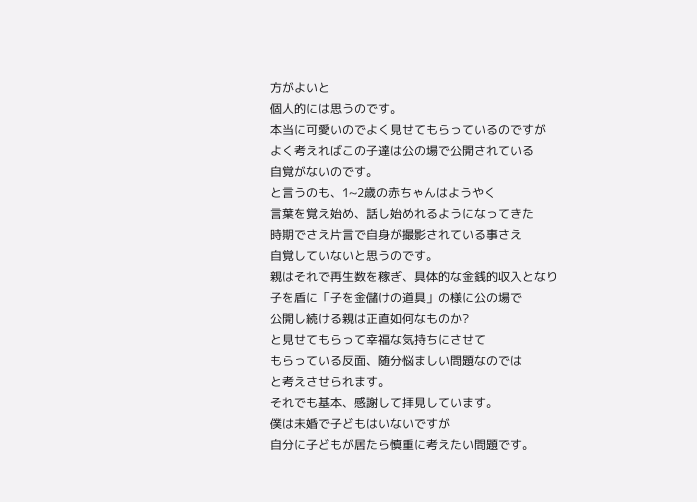方がよいと
個人的には思うのです。
本当に可愛いのでよく見せてもらっているのですが
よく考えればこの子達は公の場で公開されている
自覚がないのです。
と言うのも、1~2歳の赤ちゃんはようやく
言葉を覚え始め、話し始めれるようになってきた
時期でさえ片言で自身が撮影されている事さえ
自覚していないと思うのです。
親はそれで再生数を稼ぎ、具体的な金銭的収入となり
子を盾に「子を金儲けの道具」の様に公の場で
公開し続ける親は正直如何なものか?
と見せてもらって幸福な気持ちにさせて
もらっている反面、随分悩ましい問題なのでは
と考えさせられます。
それでも基本、感謝して拝見しています。
僕は未婚で子どもはいないですが
自分に子どもが居たら慎重に考えたい問題です。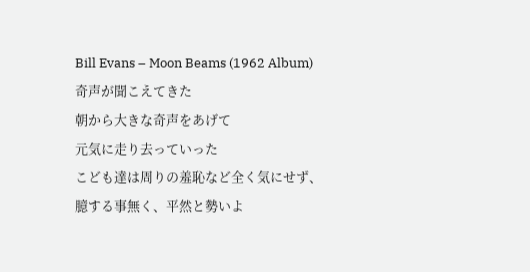Bill Evans – Moon Beams (1962 Album)
奇声が聞こえてきた
朝から大きな奇声をあげて
元気に走り去っていった
こども達は周りの羞恥など全く気にせず、
臆する事無く、平然と勢いよ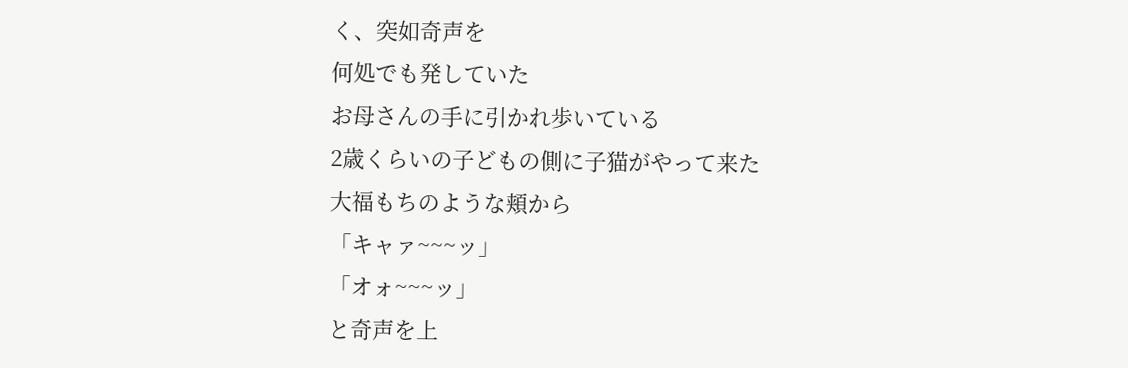く、突如奇声を
何処でも発していた
お母さんの手に引かれ歩いている
2歳くらいの子どもの側に子猫がやって来た
大福もちのような頬から
「キャァ~~~ッ」
「オォ~~~ッ」
と奇声を上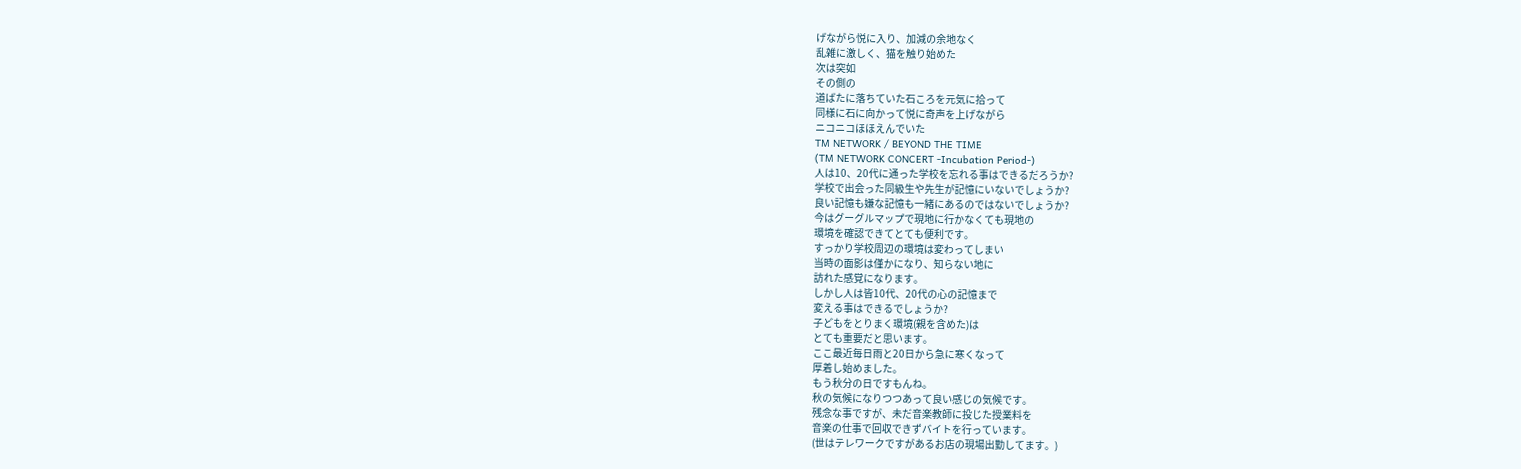げながら悦に入り、加減の余地なく
乱雑に激しく、猫を触り始めた
次は突如
その側の
道ばたに落ちていた石ころを元気に拾って
同様に石に向かって悦に奇声を上げながら
ニコニコほほえんでいた
TM NETWORK / BEYOND THE TIME
(TM NETWORK CONCERT -Incubation Period-)
人は10、20代に通った学校を忘れる事はできるだろうか?
学校で出会った同級生や先生が記憶にいないでしょうか?
良い記憶も嫌な記憶も一緒にあるのではないでしょうか?
今はグーグルマップで現地に行かなくても現地の
環境を確認できてとても便利です。
すっかり学校周辺の環境は変わってしまい
当時の面影は僅かになり、知らない地に
訪れた感覚になります。
しかし人は皆10代、20代の心の記憶まで
変える事はできるでしょうか?
子どもをとりまく環境(親を含めた)は
とても重要だと思います。
ここ最近毎日雨と20日から急に寒くなって
厚着し始めました。
もう秋分の日ですもんね。
秋の気候になりつつあって良い感じの気候です。
残念な事ですが、未だ音楽教師に投じた授業料を
音楽の仕事で回収できずバイトを行っています。
(世はテレワークですがあるお店の現場出勤してます。)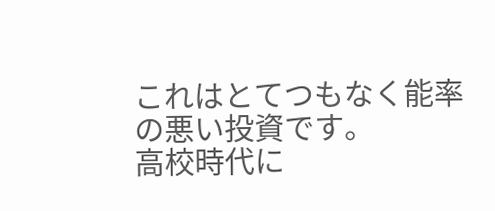これはとてつもなく能率の悪い投資です。
高校時代に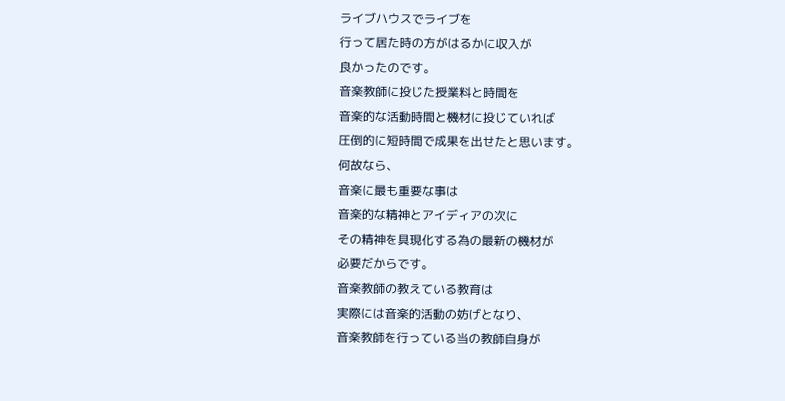ライブハウスでライブを
行って居た時の方がはるかに収入が
良かったのです。
音楽教師に投じた授業料と時間を
音楽的な活動時間と機材に投じていれば
圧倒的に短時間で成果を出せたと思います。
何故なら、
音楽に最も重要な事は
音楽的な精神とアイディアの次に
その精神を具現化する為の最新の機材が
必要だからです。
音楽教師の教えている教育は
実際には音楽的活動の妨げとなり、
音楽教師を行っている当の教師自身が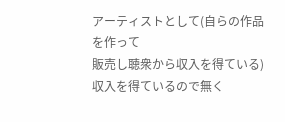アーティストとして(自らの作品を作って
販売し聴衆から収入を得ている)収入を得ているので無く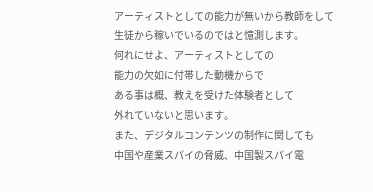アーティストとしての能力が無いから教師をして
生徒から稼いでいるのではと憶測します。
何れにせよ、アーティストとしての
能力の欠如に付帯した動機からで
ある事は概、教えを受けた体験者として
外れていないと思います。
また、デジタルコンテンツの制作に関しても
中国や産業スパイの脅威、中国製スパイ電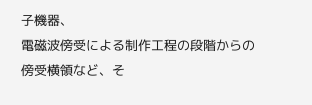子機器、
電磁波傍受による制作工程の段階からの
傍受横領など、そ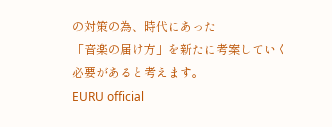の対策の為、時代にあった
「音楽の届け方」を新たに考案していく
必要があると考えます。
EURU official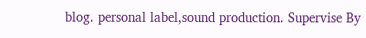blog. personal label,sound production. Supervise By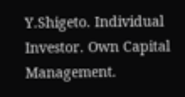Y.Shigeto. Individual Investor. Own Capital Management.